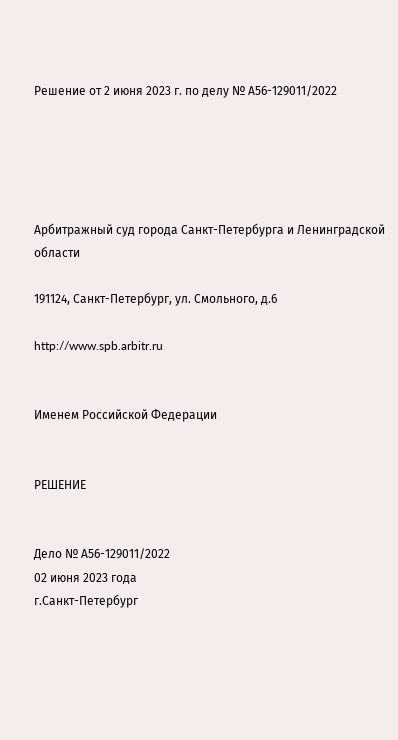Решение от 2 июня 2023 г. по делу № А56-129011/2022





Арбитражный суд города Санкт-Петербурга и Ленинградской области

191124, Санкт-Петербург, ул. Смольного, д.6

http://www.spb.arbitr.ru


Именем Российской Федерации


РЕШЕНИЕ


Дело № А56-129011/2022
02 июня 2023 года
г.Санкт-Петербург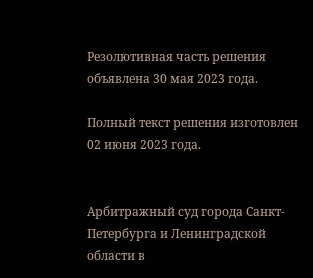Резолютивная часть решения объявлена 30 мая 2023 года.

Полный текст решения изготовлен 02 июня 2023 года.


Арбитражный суд города Санкт-Петербурга и Ленинградской области в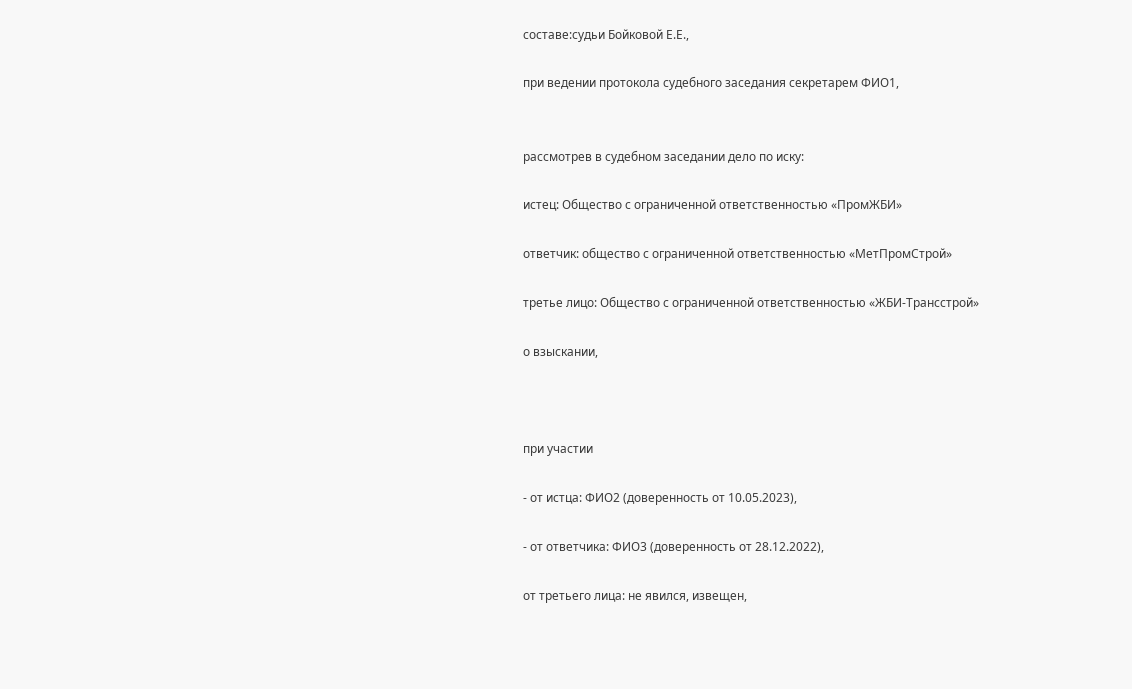составе:судьи Бойковой Е.Е.,

при ведении протокола судебного заседания секретарем ФИО1,


рассмотрев в судебном заседании дело по иску:

истец: Общество с ограниченной ответственностью «ПромЖБИ»

ответчик: общество с ограниченной ответственностью «МетПромСтрой»

третье лицо: Общество с ограниченной ответственностью «ЖБИ-Трансстрой»

о взыскании,



при участии

- от истца: ФИО2 (доверенность от 10.05.2023),

- от ответчика: ФИО3 (доверенность от 28.12.2022),

от третьего лица: не явился, извещен,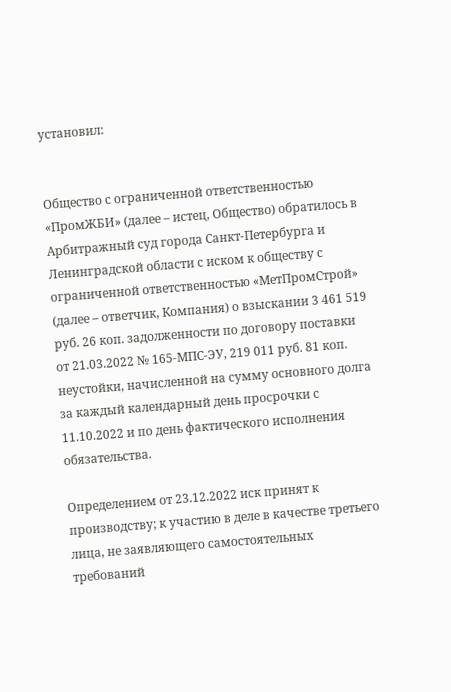установил:


Общество с ограниченной ответственностью «ПромЖБИ» (далее – истец, Общество) обратилось в Арбитражный суд города Санкт-Петербурга и Ленинградской области с иском к обществу с ограниченной ответственностью «МетПромСтрой» (далее – ответчик, Компания) о взыскании 3 461 519 руб. 26 коп. задолженности по договору поставки от 21.03.2022 № 165-МПС-ЭУ, 219 011 руб. 81 коп. неустойки, начисленной на сумму основного долга за каждый календарный день просрочки с 11.10.2022 и по день фактического исполнения обязательства.

Определением от 23.12.2022 иск принят к производству; к участию в деле в качестве третьего лица, не заявляющего самостоятельных требований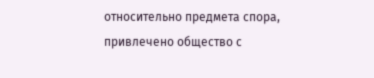относительно предмета спора, привлечено общество с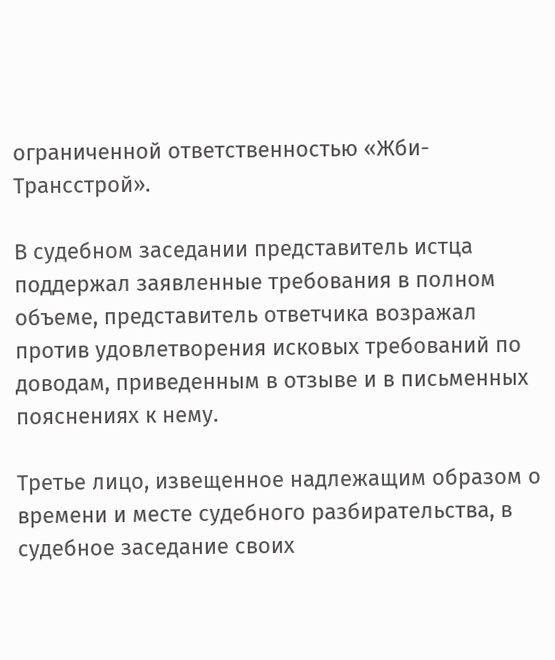ограниченной ответственностью «Жби-Трансстрой».

В судебном заседании представитель истца поддержал заявленные требования в полном объеме, представитель ответчика возражал против удовлетворения исковых требований по доводам, приведенным в отзыве и в письменных пояснениях к нему.

Третье лицо, извещенное надлежащим образом о времени и месте судебного разбирательства, в судебное заседание своих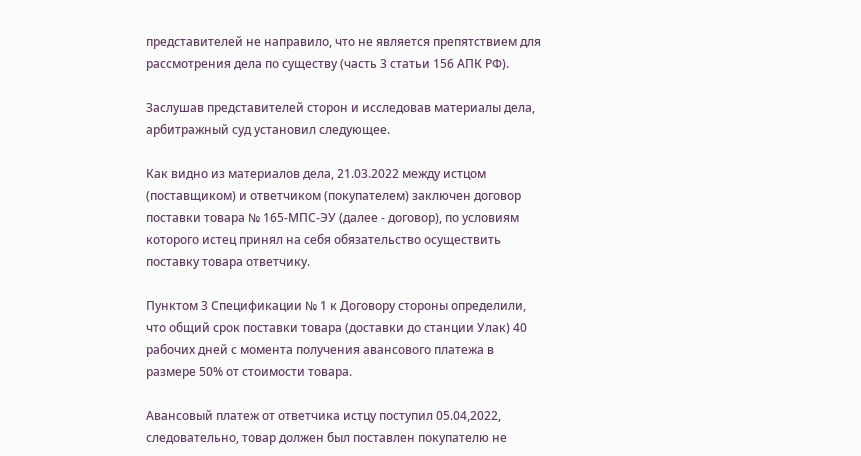представителей не направило, что не является препятствием для рассмотрения дела по существу (часть 3 статьи 156 АПК РФ).

Заслушав представителей сторон и исследовав материалы дела, арбитражный суд установил следующее.

Как видно из материалов дела, 21.03.2022 между истцом (поставщиком) и ответчиком (покупателем) заключен договор поставки товара № 165-МПС-ЭУ (далее - договор), по условиям которого истец принял на себя обязательство осуществить поставку товара ответчику.

Пунктом 3 Спецификации № 1 к Договору стороны определили, что общий срок поставки товара (доставки до станции Улак) 40 рабочих дней с момента получения авансового платежа в размере 50% от стоимости товара.

Авансовый платеж от ответчика истцу поступил 05.04,2022, следовательно, товар должен был поставлен покупателю не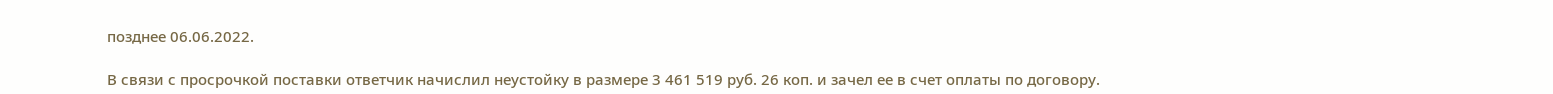позднее 06.06.2022.

В связи с просрочкой поставки ответчик начислил неустойку в размере 3 461 519 руб. 26 коп. и зачел ее в счет оплаты по договору.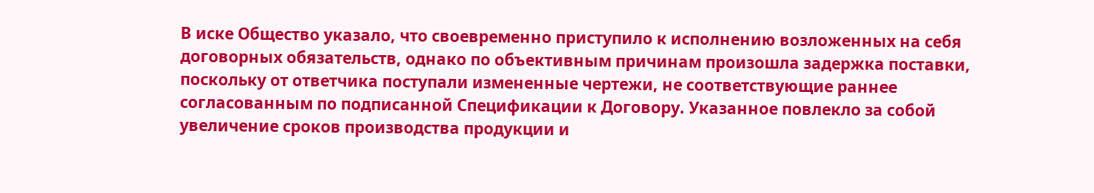В иске Общество указало, что своевременно приступило к исполнению возложенных на себя договорных обязательств, однако по объективным причинам произошла задержка поставки, поскольку от ответчика поступали измененные чертежи, не соответствующие раннее согласованным по подписанной Спецификации к Договору. Указанное повлекло за собой увеличение сроков производства продукции и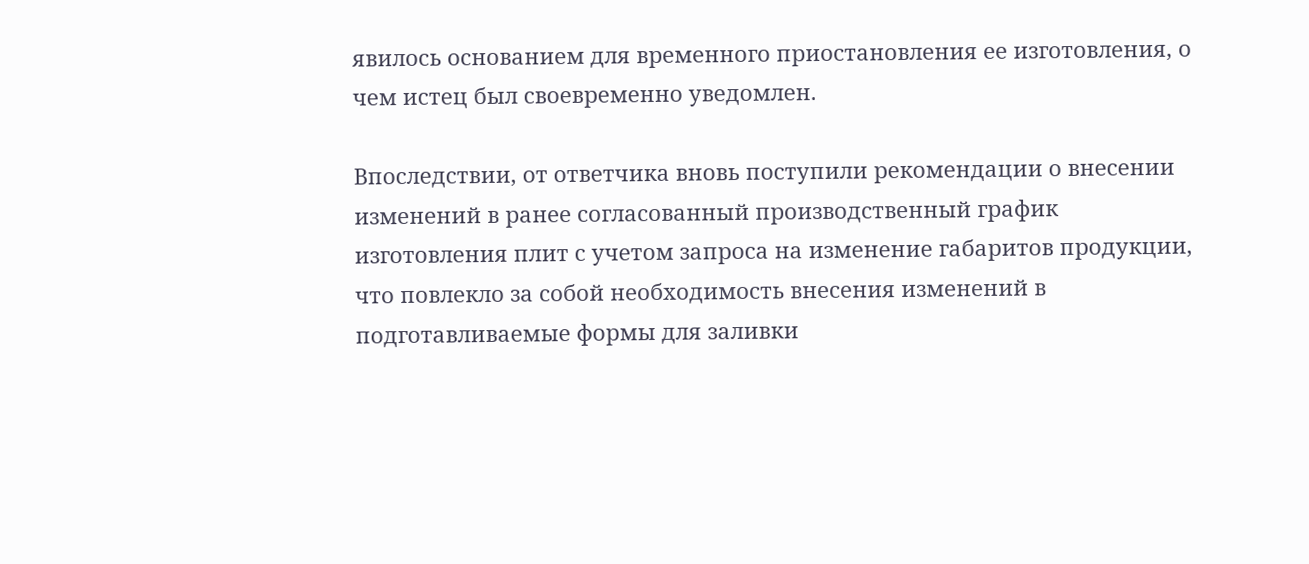явилось основанием для временного приостановления ее изготовления, о чем истец был своевременно уведомлен.

Впоследствии, от ответчика вновь поступили рекомендации о внесении изменений в ранее согласованный производственный график изготовления плит с учетом запроса на изменение габаритов продукции, что повлекло за собой необходимость внесения изменений в подготавливаемые формы для заливки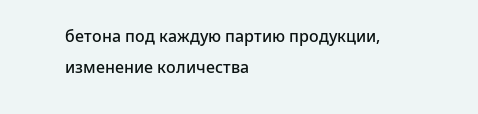бетона под каждую партию продукции, изменение количества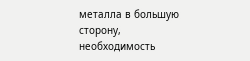металла в большую сторону, необходимость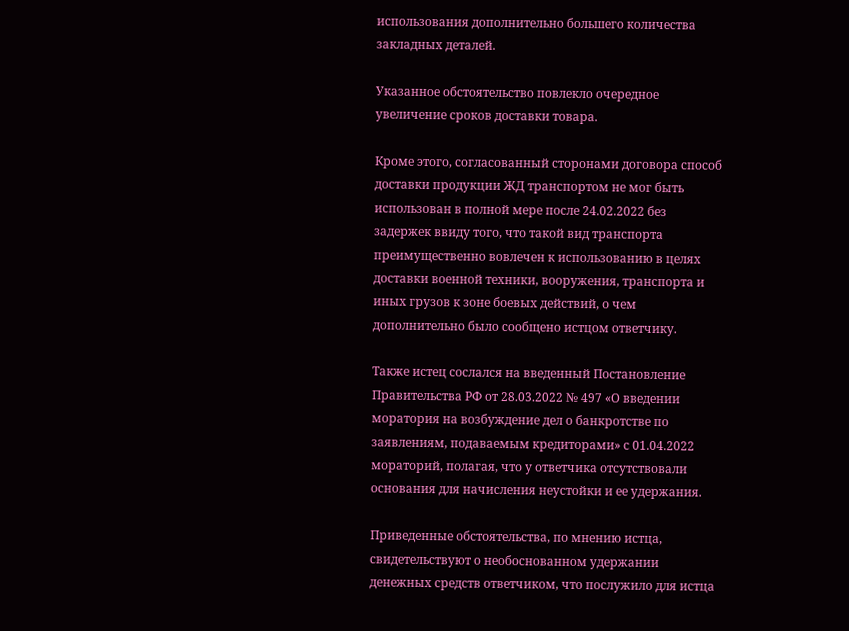использования дополнительно большего количества закладных деталей.

Указанное обстоятельство повлекло очередное увеличение сроков доставки товара.

Кроме этого, согласованный сторонами договора способ доставки продукции ЖД транспортом не мог быть использован в полной мере после 24.02.2022 без задержек ввиду того, что такой вид транспорта преимущественно вовлечен к использованию в целях доставки военной техники, вооружения, транспорта и иных грузов к зоне боевых действий, о чем дополнительно было сообщено истцом ответчику.

Также истец сослался на введенный Постановление Правительства РФ от 28.03.2022 № 497 «О введении моратория на возбуждение дел о банкротстве по заявлениям, подаваемым кредиторами» с 01.04.2022 мораторий, полагая, что у ответчика отсутствовали основания для начисления неустойки и ее удержания.

Приведенные обстоятельства, по мнению истца, свидетельствуют о необоснованном удержании денежных средств ответчиком, что послужило для истца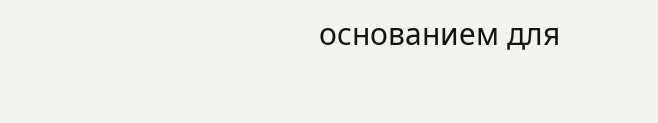основанием для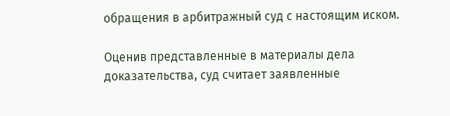обращения в арбитражный суд с настоящим иском.

Оценив представленные в материалы дела доказательства, суд считает заявленные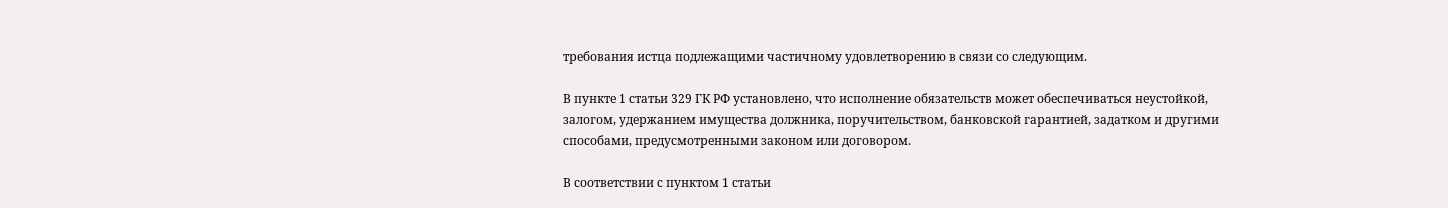требования истца подлежащими частичному удовлетворению в связи со следующим.

В пункте 1 статьи 329 ГК РФ установлено, что исполнение обязательств может обеспечиваться неустойкой, залогом, удержанием имущества должника, поручительством, банковской гарантией, задатком и другими способами, предусмотренными законом или договором.

В соответствии с пунктом 1 статьи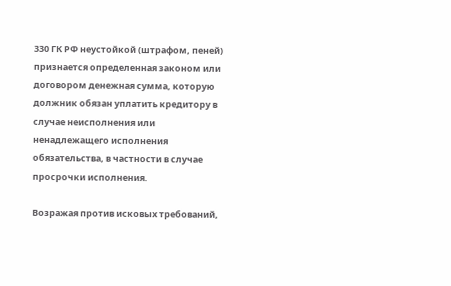330 ГК РФ неустойкой (штрафом, пеней) признается определенная законом или договором денежная сумма, которую должник обязан уплатить кредитору в случае неисполнения или ненадлежащего исполнения обязательства, в частности в случае просрочки исполнения.

Возражая против исковых требований,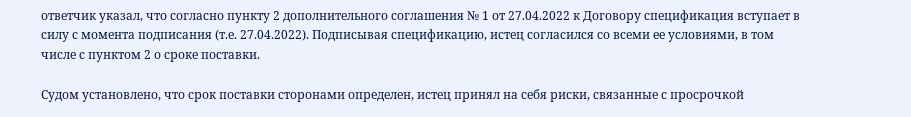ответчик указал, что согласно пункту 2 дополнительного соглашения № 1 от 27.04.2022 к Договору спецификация вступает в силу с момента подписания (т.е. 27.04.2022). Подписывая спецификацию, истец согласился со всеми ее условиями, в том числе с пунктом 2 о сроке поставки.

Судом установлено, что срок поставки сторонами определен, истец принял на себя риски, связанные с просрочкой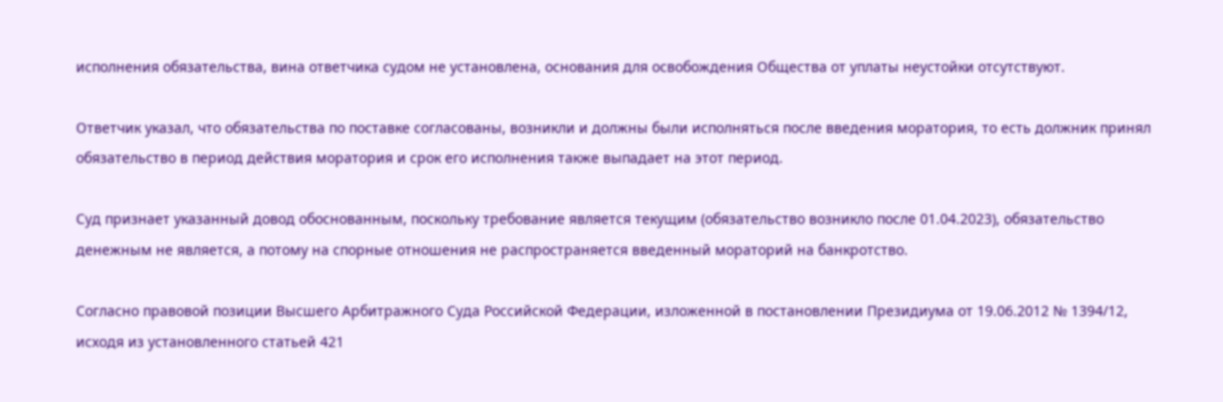исполнения обязательства, вина ответчика судом не установлена, основания для освобождения Общества от уплаты неустойки отсутствуют.

Ответчик указал, что обязательства по поставке согласованы, возникли и должны были исполняться после введения моратория, то есть должник принял обязательство в период действия моратория и срок его исполнения также выпадает на этот период.

Суд признает указанный довод обоснованным, поскольку требование является текущим (обязательство возникло после 01.04.2023), обязательство денежным не является, а потому на спорные отношения не распространяется введенный мораторий на банкротство.

Согласно правовой позиции Высшего Арбитражного Суда Российской Федерации, изложенной в постановлении Президиума от 19.06.2012 № 1394/12, исходя из установленного статьей 421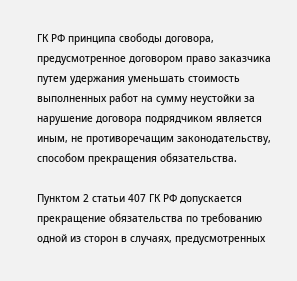ГК РФ принципа свободы договора, предусмотренное договором право заказчика путем удержания уменьшать стоимость выполненных работ на сумму неустойки за нарушение договора подрядчиком является иным, не противоречащим законодательству, способом прекращения обязательства.

Пунктом 2 статьи 407 ГК РФ допускается прекращение обязательства по требованию одной из сторон в случаях, предусмотренных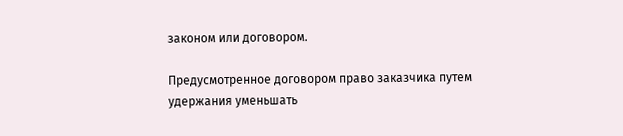законом или договором.

Предусмотренное договором право заказчика путем удержания уменьшать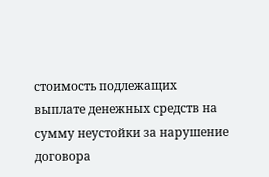стоимость подлежащих выплате денежных средств на сумму неустойки за нарушение договора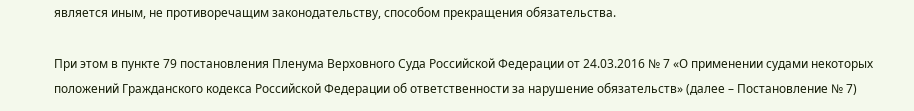является иным, не противоречащим законодательству, способом прекращения обязательства.

При этом в пункте 79 постановления Пленума Верховного Суда Российской Федерации от 24.03.2016 № 7 «О применении судами некоторых положений Гражданского кодекса Российской Федерации об ответственности за нарушение обязательств» (далее – Постановление № 7)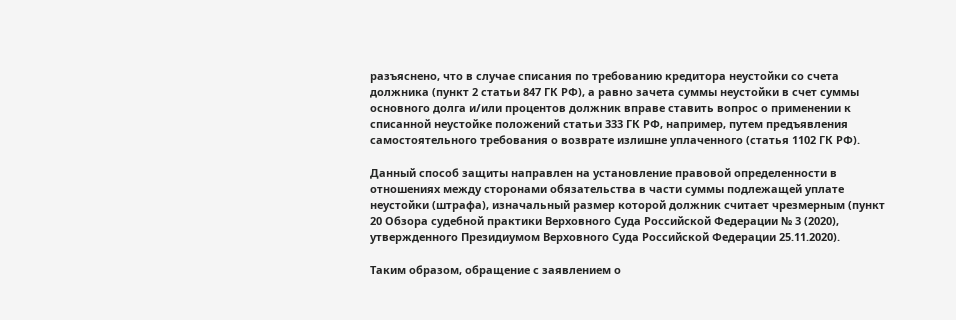разъяснено, что в случае списания по требованию кредитора неустойки со счета должника (пункт 2 статьи 847 ГК РФ), а равно зачета суммы неустойки в счет суммы основного долга и/или процентов должник вправе ставить вопрос о применении к списанной неустойке положений статьи 333 ГК РФ, например, путем предъявления самостоятельного требования о возврате излишне уплаченного (статья 1102 ГК РФ).

Данный способ защиты направлен на установление правовой определенности в отношениях между сторонами обязательства в части суммы подлежащей уплате неустойки (штрафа), изначальный размер которой должник считает чрезмерным (пункт 20 Обзора судебной практики Верховного Суда Российской Федерации № 3 (2020), утвержденного Президиумом Верховного Суда Российской Федерации 25.11.2020).

Таким образом, обращение с заявлением о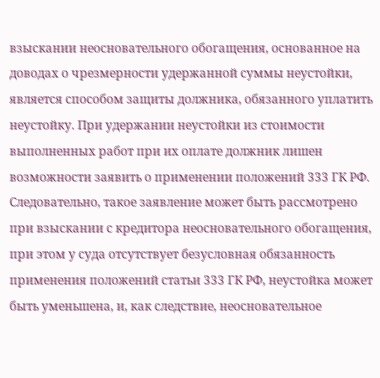взыскании неосновательного обогащения, основанное на доводах о чрезмерности удержанной суммы неустойки, является способом защиты должника, обязанного уплатить неустойку. При удержании неустойки из стоимости выполненных работ при их оплате должник лишен возможности заявить о применении положений 333 ГК РФ. Следовательно, такое заявление может быть рассмотрено при взыскании с кредитора неосновательного обогащения, при этом у суда отсутствует безусловная обязанность применения положений статьи 333 ГК РФ, неустойка может быть уменьшена, и, как следствие, неосновательное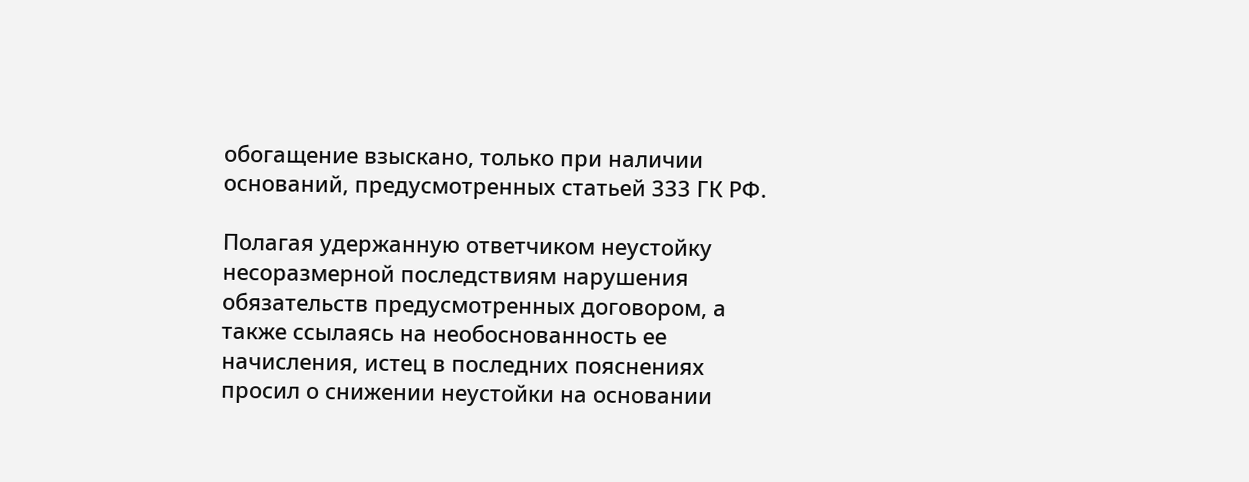обогащение взыскано, только при наличии оснований, предусмотренных статьей 333 ГК РФ.

Полагая удержанную ответчиком неустойку несоразмерной последствиям нарушения обязательств предусмотренных договором, а также ссылаясь на необоснованность ее начисления, истец в последних пояснениях просил о снижении неустойки на основании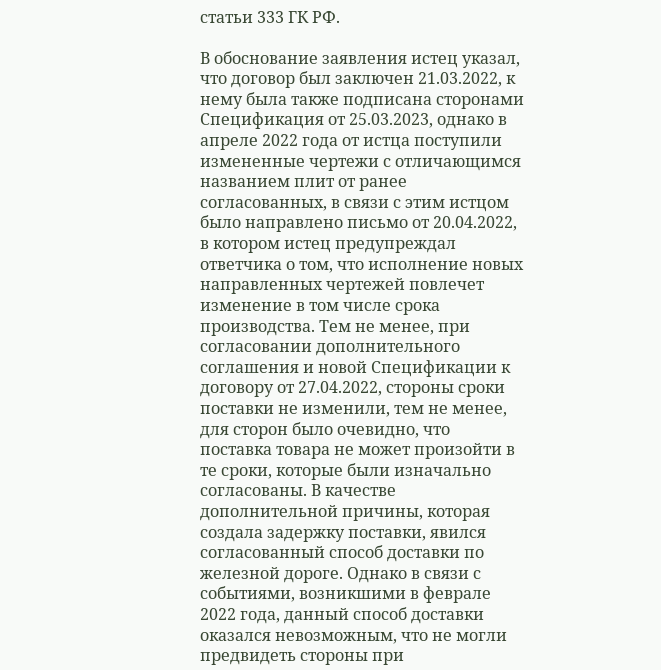статьи 333 ГК РФ.

В обоснование заявления истец указал, что договор был заключен 21.03.2022, к нему была также подписана сторонами Спецификация от 25.03.2023, однако в апреле 2022 года от истца поступили измененные чертежи с отличающимся названием плит от ранее согласованных, в связи с этим истцом было направлено письмо от 20.04.2022, в котором истец предупреждал ответчика о том, что исполнение новых направленных чертежей повлечет изменение в том числе срока производства. Тем не менее, при согласовании дополнительного соглашения и новой Спецификации к договору от 27.04.2022, стороны сроки поставки не изменили, тем не менее, для сторон было очевидно, что поставка товара не может произойти в те сроки, которые были изначально согласованы. В качестве дополнительной причины, которая создала задержку поставки, явился согласованный способ доставки по железной дороге. Однако в связи с событиями, возникшими в феврале 2022 года, данный способ доставки оказался невозможным, что не могли предвидеть стороны при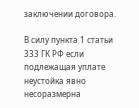заключении договора.

В силу пункта 1 статьи 333 ГК РФ если подлежащая уплате неустойка явно несоразмерна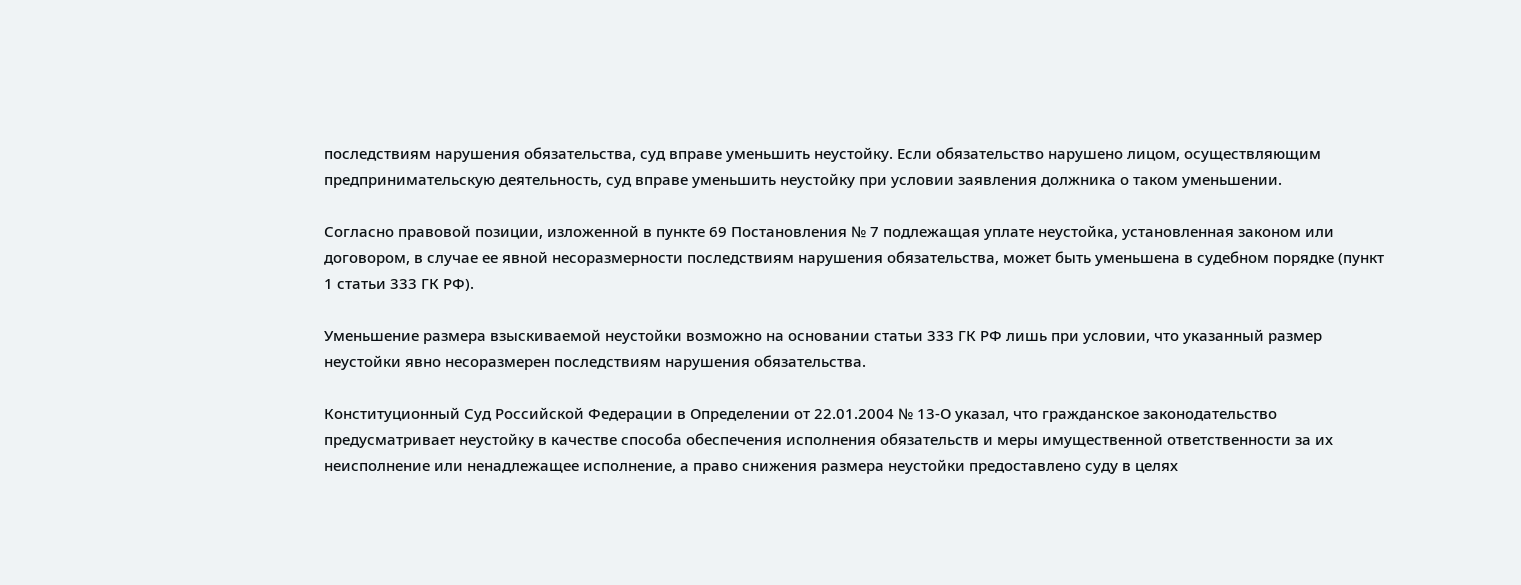последствиям нарушения обязательства, суд вправе уменьшить неустойку. Если обязательство нарушено лицом, осуществляющим предпринимательскую деятельность, суд вправе уменьшить неустойку при условии заявления должника о таком уменьшении.

Согласно правовой позиции, изложенной в пункте 69 Постановления № 7 подлежащая уплате неустойка, установленная законом или договором, в случае ее явной несоразмерности последствиям нарушения обязательства, может быть уменьшена в судебном порядке (пункт 1 статьи 333 ГК РФ).

Уменьшение размера взыскиваемой неустойки возможно на основании статьи 333 ГК РФ лишь при условии, что указанный размер неустойки явно несоразмерен последствиям нарушения обязательства.

Конституционный Суд Российской Федерации в Определении от 22.01.2004 № 13-О указал, что гражданское законодательство предусматривает неустойку в качестве способа обеспечения исполнения обязательств и меры имущественной ответственности за их неисполнение или ненадлежащее исполнение, а право снижения размера неустойки предоставлено суду в целях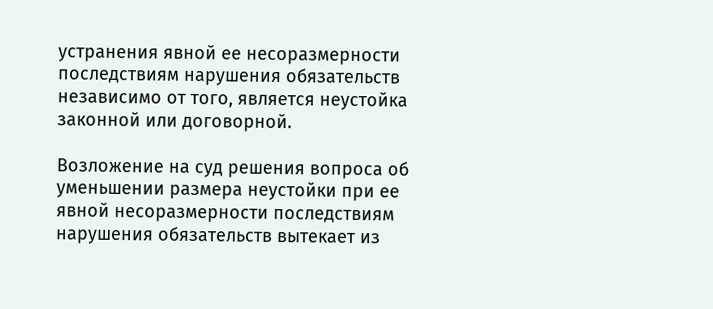устранения явной ее несоразмерности последствиям нарушения обязательств независимо от того, является неустойка законной или договорной.

Возложение на суд решения вопроса об уменьшении размера неустойки при ее явной несоразмерности последствиям нарушения обязательств вытекает из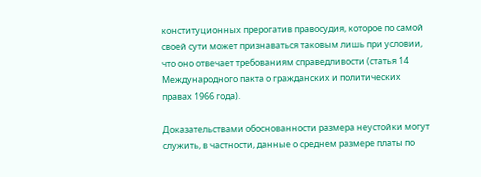конституционных прерогатив правосудия, которое по самой своей сути может признаваться таковым лишь при условии, что оно отвечает требованиям справедливости (статья 14 Международного пакта о гражданских и политических правах 1966 года).

Доказательствами обоснованности размера неустойки могут служить, в частности, данные о среднем размере платы по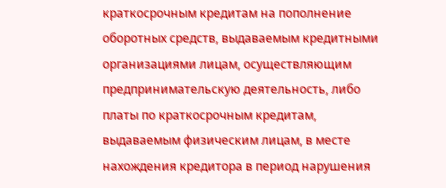краткосрочным кредитам на пополнение оборотных средств, выдаваемым кредитными организациями лицам, осуществляющим предпринимательскую деятельность, либо платы по краткосрочным кредитам, выдаваемым физическим лицам, в месте нахождения кредитора в период нарушения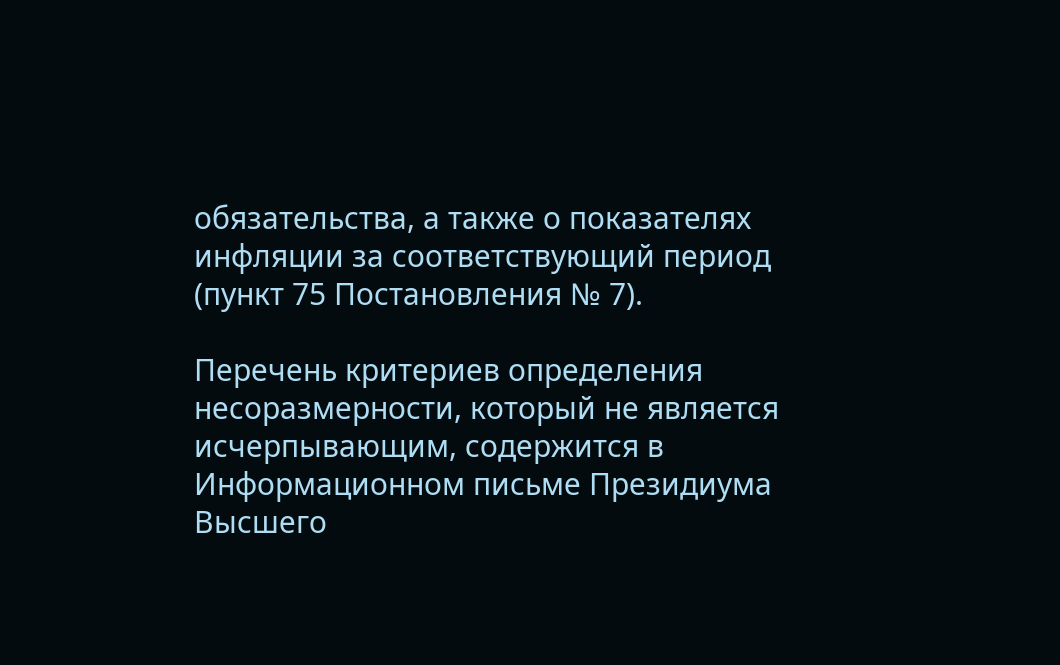обязательства, а также о показателях инфляции за соответствующий период (пункт 75 Постановления № 7).

Перечень критериев определения несоразмерности, который не является исчерпывающим, содержится в Информационном письме Президиума Высшего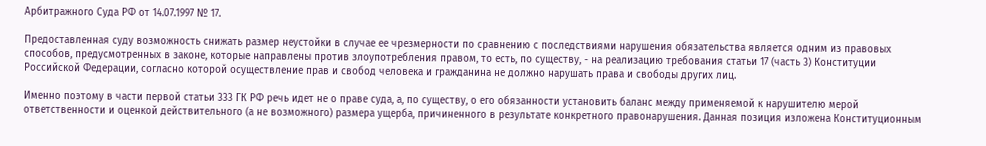Арбитражного Суда РФ от 14.07.1997 № 17.

Предоставленная суду возможность снижать размер неустойки в случае ее чрезмерности по сравнению с последствиями нарушения обязательства является одним из правовых способов, предусмотренных в законе, которые направлены против злоупотребления правом, то есть, по существу, - на реализацию требования статьи 17 (часть 3) Конституции Российской Федерации, согласно которой осуществление прав и свобод человека и гражданина не должно нарушать права и свободы других лиц.

Именно поэтому в части первой статьи 333 ГК РФ речь идет не о праве суда, а, по существу, о его обязанности установить баланс между применяемой к нарушителю мерой ответственности и оценкой действительного (а не возможного) размера ущерба, причиненного в результате конкретного правонарушения. Данная позиция изложена Конституционным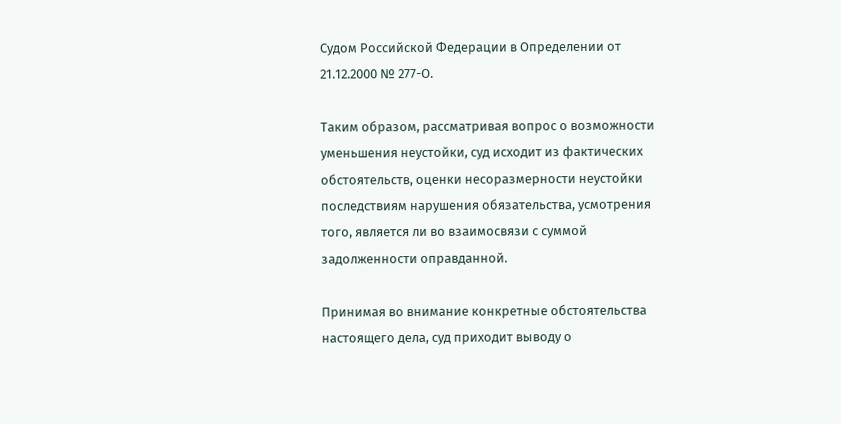Судом Российской Федерации в Определении от 21.12.2000 № 277-О.

Таким образом, рассматривая вопрос о возможности уменьшения неустойки, суд исходит из фактических обстоятельств, оценки несоразмерности неустойки последствиям нарушения обязательства, усмотрения того, является ли во взаимосвязи с суммой задолженности оправданной.

Принимая во внимание конкретные обстоятельства настоящего дела, суд приходит выводу о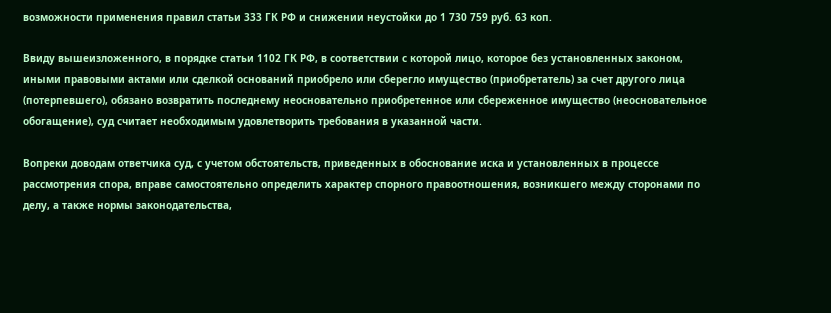возможности применения правил статьи 333 ГК РФ и снижении неустойки до 1 730 759 руб. 63 коп.

Ввиду вышеизложенного, в порядке статьи 1102 ГК РФ, в соответствии с которой лицо, которое без установленных законом, иными правовыми актами или сделкой оснований приобрело или сберегло имущество (приобретатель) за счет другого лица (потерпевшего), обязано возвратить последнему неосновательно приобретенное или сбереженное имущество (неосновательное обогащение), суд считает необходимым удовлетворить требования в указанной части.

Вопреки доводам ответчика суд, с учетом обстоятельств, приведенных в обоснование иска и установленных в процессе рассмотрения спора, вправе самостоятельно определить характер спорного правоотношения, возникшего между сторонами по делу, а также нормы законодательства,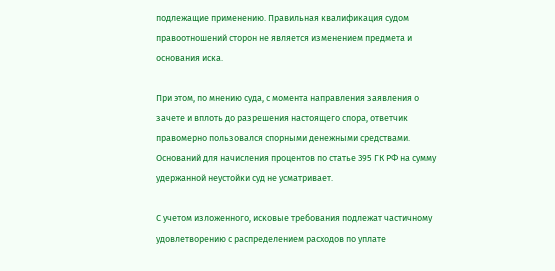подлежащие применению. Правильная квалификация судом правоотношений сторон не является изменением предмета и основания иска.

При этом, по мнению суда, с момента направления заявления о зачете и вплоть до разрешения настоящего спора, ответчик правомерно пользовался спорными денежными средствами. Оснований для начисления процентов по статье 395 ГК РФ на сумму удержанной неустойки суд не усматривает.

С учетом изложенного, исковые требования подлежат частичному удовлетворению с распределением расходов по уплате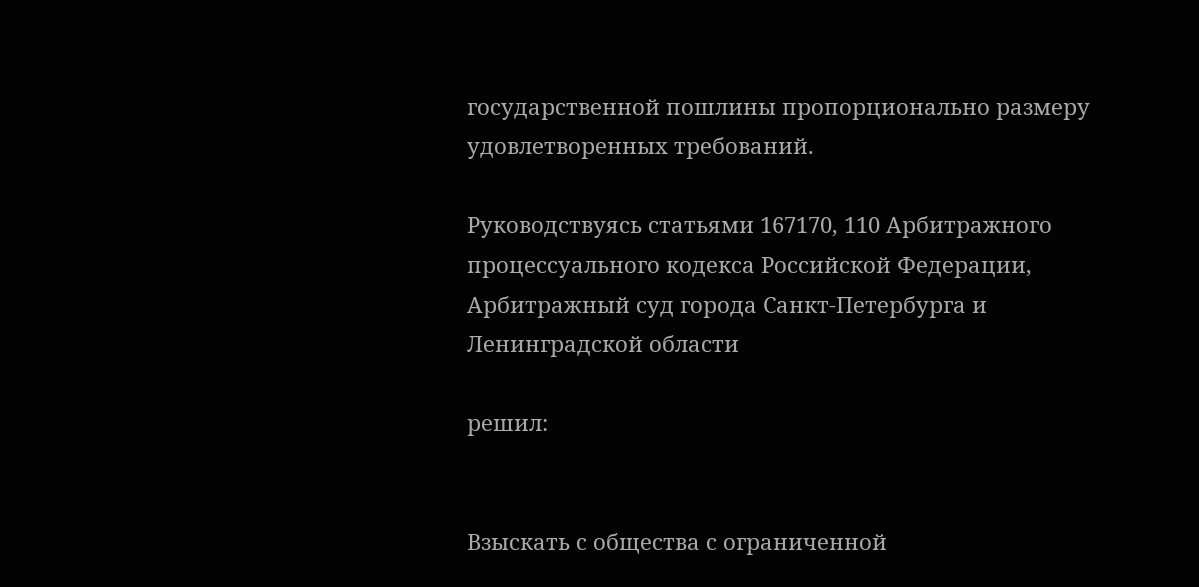государственной пошлины пропорционально размеру удовлетворенных требований.

Руководствуясь статьями 167170, 110 Арбитражного процессуального кодекса Российской Федерации, Арбитражный суд города Санкт-Петербурга и Ленинградской области

решил:


Взыскать с общества с ограниченной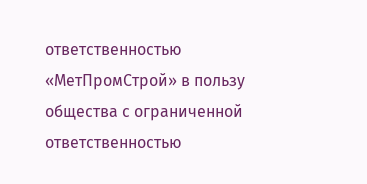ответственностью «МетПромСтрой» в пользу общества с ограниченной ответственностью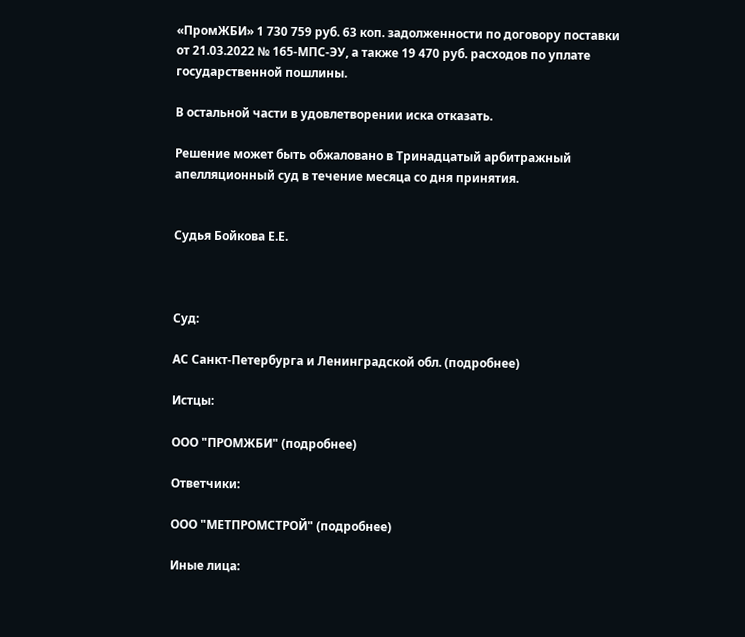«ПромЖБИ» 1 730 759 руб. 63 коп. задолженности по договору поставки от 21.03.2022 № 165-МПС-ЭУ, а также 19 470 руб. расходов по уплате государственной пошлины.

В остальной части в удовлетворении иска отказать.

Решение может быть обжаловано в Тринадцатый арбитражный апелляционный суд в течение месяца со дня принятия.


Судья Бойкова Е.Е.



Суд:

АС Санкт-Петербурга и Ленинградской обл. (подробнее)

Истцы:

ООО "ПРОМЖБИ" (подробнее)

Ответчики:

ООО "МЕТПРОМСТРОЙ" (подробнее)

Иные лица: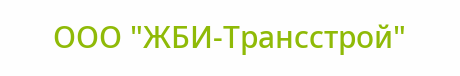ООО "ЖБИ-Трансстрой"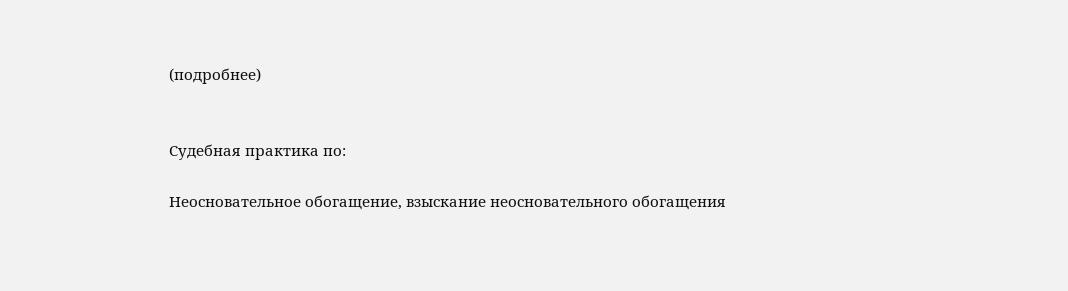(подробнее)


Судебная практика по:

Неосновательное обогащение, взыскание неосновательного обогащения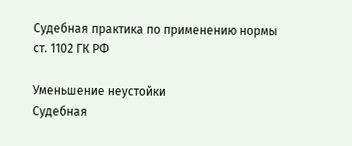Судебная практика по применению нормы ст. 1102 ГК РФ

Уменьшение неустойки
Судебная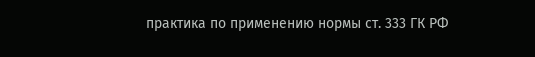практика по применению нормы ст. 333 ГК РФ